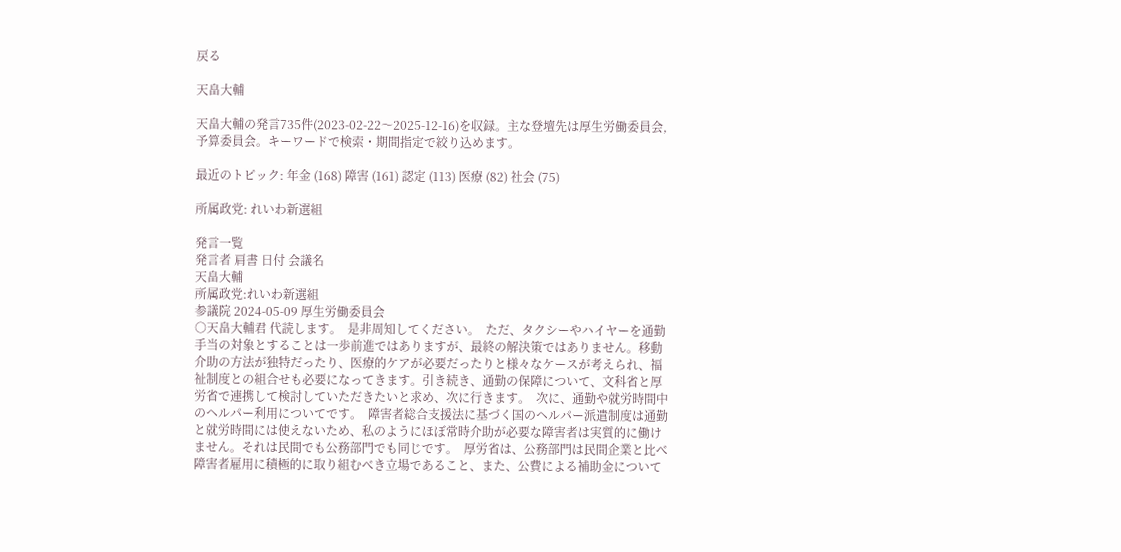戻る

天畠大輔

天畠大輔の発言735件(2023-02-22〜2025-12-16)を収録。主な登壇先は厚生労働委員会, 予算委員会。キーワードで検索・期間指定で絞り込めます。

最近のトピック: 年金 (168) 障害 (161) 認定 (113) 医療 (82) 社会 (75)

所属政党: れいわ新選組

発言一覧
発言者 肩書 日付 会議名
天畠大輔
所属政党:れいわ新選組
参議院 2024-05-09 厚生労働委員会
○天畠大輔君 代読します。  是非周知してください。  ただ、タクシーやハイヤーを通勤手当の対象とすることは一歩前進ではありますが、最終の解決策ではありません。移動介助の方法が独特だったり、医療的ケアが必要だったりと様々なケースが考えられ、福祉制度との組合せも必要になってきます。引き続き、通勤の保障について、文科省と厚労省で連携して検討していただきたいと求め、次に行きます。  次に、通勤や就労時間中のヘルパー利用についてです。  障害者総合支援法に基づく国のヘルパー派遣制度は通勤と就労時間には使えないため、私のようにほぼ常時介助が必要な障害者は実質的に働けません。それは民間でも公務部門でも同じです。  厚労省は、公務部門は民間企業と比べ障害者雇用に積極的に取り組むべき立場であること、また、公費による補助金について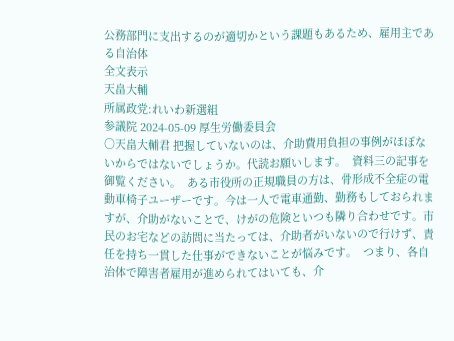公務部門に支出するのが適切かという課題もあるため、雇用主である自治体
全文表示
天畠大輔
所属政党:れいわ新選組
参議院 2024-05-09 厚生労働委員会
○天畠大輔君 把握していないのは、介助費用負担の事例がほぼないからではないでしょうか。代読お願いします。  資料三の記事を御覧ください。  ある市役所の正規職員の方は、骨形成不全症の電動車椅子ユーザーです。今は一人で電車通勤、勤務もしておられますが、介助がないことで、けがの危険といつも隣り合わせです。市民のお宅などの訪問に当たっては、介助者がいないので行けず、責任を持ち一貫した仕事ができないことが悩みです。  つまり、各自治体で障害者雇用が進められてはいても、介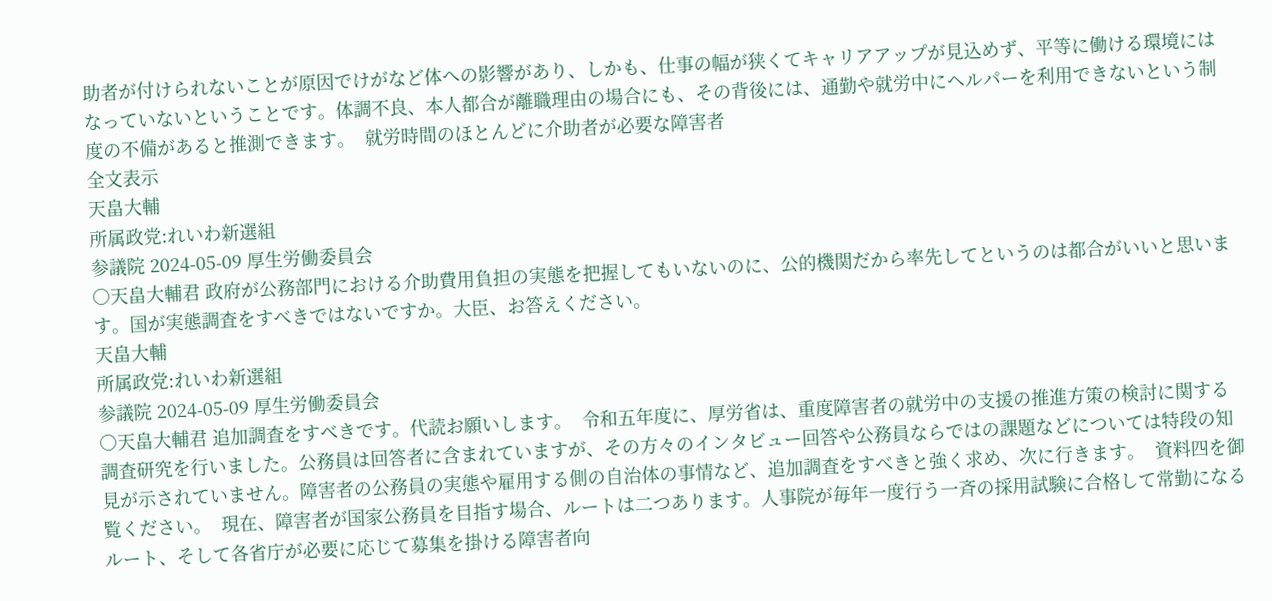助者が付けられないことが原因でけがなど体への影響があり、しかも、仕事の幅が狭くてキャリアアップが見込めず、平等に働ける環境にはなっていないということです。体調不良、本人都合が離職理由の場合にも、その背後には、通勤や就労中にヘルパーを利用できないという制度の不備があると推測できます。  就労時間のほとんどに介助者が必要な障害者
全文表示
天畠大輔
所属政党:れいわ新選組
参議院 2024-05-09 厚生労働委員会
○天畠大輔君 政府が公務部門における介助費用負担の実態を把握してもいないのに、公的機関だから率先してというのは都合がいいと思います。国が実態調査をすべきではないですか。大臣、お答えください。
天畠大輔
所属政党:れいわ新選組
参議院 2024-05-09 厚生労働委員会
○天畠大輔君 追加調査をすべきです。代読お願いします。  令和五年度に、厚労省は、重度障害者の就労中の支援の推進方策の検討に関する調査研究を行いました。公務員は回答者に含まれていますが、その方々のインタビュー回答や公務員ならではの課題などについては特段の知見が示されていません。障害者の公務員の実態や雇用する側の自治体の事情など、追加調査をすべきと強く求め、次に行きます。  資料四を御覧ください。  現在、障害者が国家公務員を目指す場合、ルートは二つあります。人事院が毎年一度行う一斉の採用試験に合格して常勤になるルート、そして各省庁が必要に応じて募集を掛ける障害者向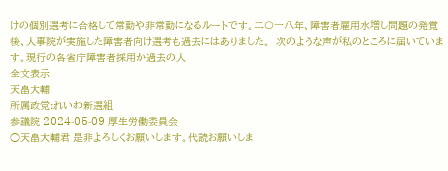けの個別選考に合格して常勤や非常勤になるルートです。二〇一八年、障害者雇用水増し問題の発覚後、人事院が実施した障害者向け選考も過去にはありました。  次のような声が私のところに届いています。現行の各省庁障害者採用か過去の人
全文表示
天畠大輔
所属政党:れいわ新選組
参議院 2024-05-09 厚生労働委員会
○天畠大輔君 是非よろしくお願いします。代読お願いしま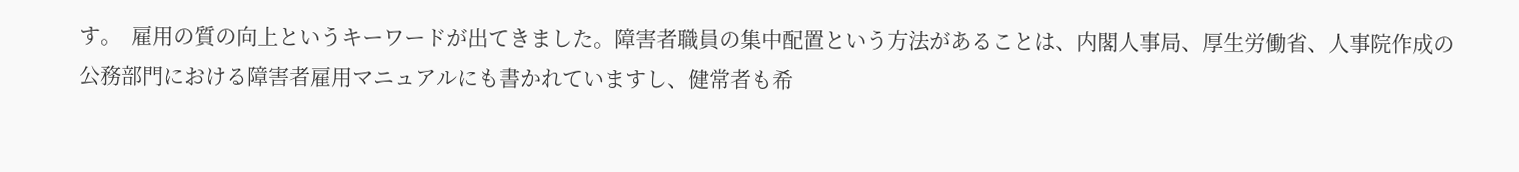す。  雇用の質の向上というキーワードが出てきました。障害者職員の集中配置という方法があることは、内閣人事局、厚生労働省、人事院作成の公務部門における障害者雇用マニュアルにも書かれていますし、健常者も希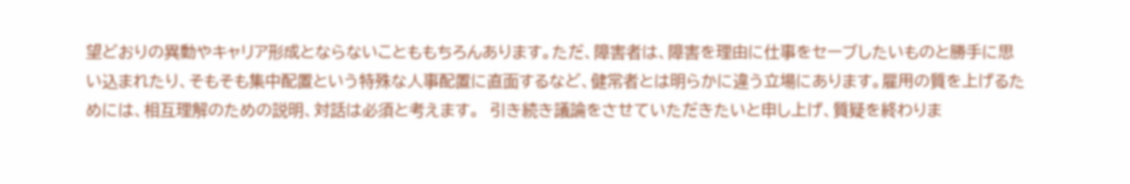望どおりの異動やキャリア形成とならないことももちろんあります。ただ、障害者は、障害を理由に仕事をセーブしたいものと勝手に思い込まれたり、そもそも集中配置という特殊な人事配置に直面するなど、健常者とは明らかに違う立場にあります。雇用の質を上げるためには、相互理解のための説明、対話は必須と考えます。  引き続き議論をさせていただきたいと申し上げ、質疑を終わりま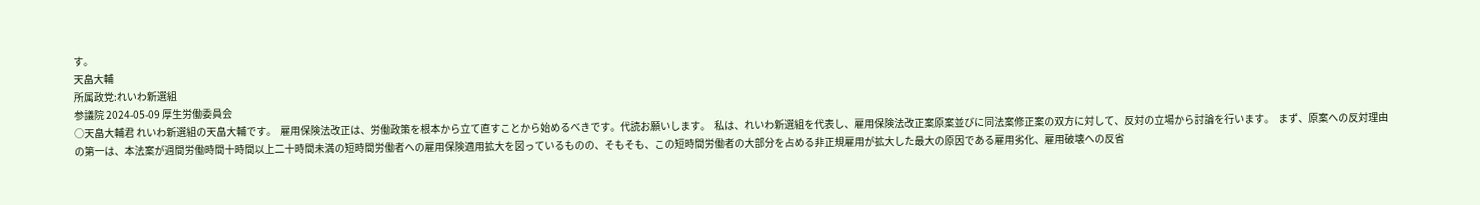す。
天畠大輔
所属政党:れいわ新選組
参議院 2024-05-09 厚生労働委員会
○天畠大輔君 れいわ新選組の天畠大輔です。  雇用保険法改正は、労働政策を根本から立て直すことから始めるべきです。代読お願いします。  私は、れいわ新選組を代表し、雇用保険法改正案原案並びに同法案修正案の双方に対して、反対の立場から討論を行います。  まず、原案への反対理由の第一は、本法案が週間労働時間十時間以上二十時間未満の短時間労働者への雇用保険適用拡大を図っているものの、そもそも、この短時間労働者の大部分を占める非正規雇用が拡大した最大の原因である雇用劣化、雇用破壊への反省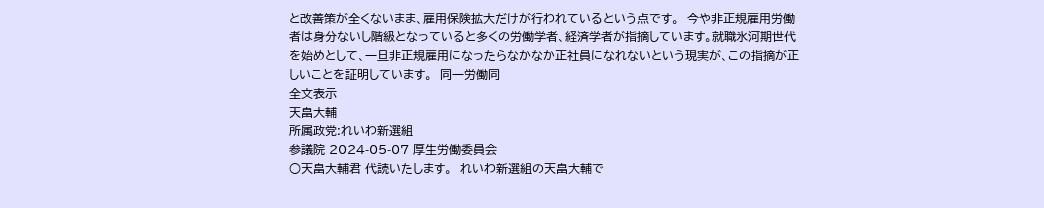と改善策が全くないまま、雇用保険拡大だけが行われているという点です。  今や非正規雇用労働者は身分ないし階級となっていると多くの労働学者、経済学者が指摘しています。就職氷河期世代を始めとして、一旦非正規雇用になったらなかなか正社員になれないという現実が、この指摘が正しいことを証明しています。  同一労働同
全文表示
天畠大輔
所属政党:れいわ新選組
参議院 2024-05-07 厚生労働委員会
○天畠大輔君 代読いたします。  れいわ新選組の天畠大輔で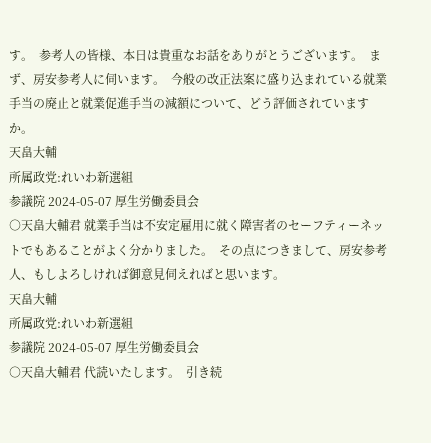す。  参考人の皆様、本日は貴重なお話をありがとうございます。  まず、房安参考人に伺います。  今般の改正法案に盛り込まれている就業手当の廃止と就業促進手当の減額について、どう評価されていますか。
天畠大輔
所属政党:れいわ新選組
参議院 2024-05-07 厚生労働委員会
○天畠大輔君 就業手当は不安定雇用に就く障害者のセーフティーネットでもあることがよく分かりました。  その点につきまして、房安参考人、もしよろしければ御意見伺えればと思います。
天畠大輔
所属政党:れいわ新選組
参議院 2024-05-07 厚生労働委員会
○天畠大輔君 代読いたします。  引き続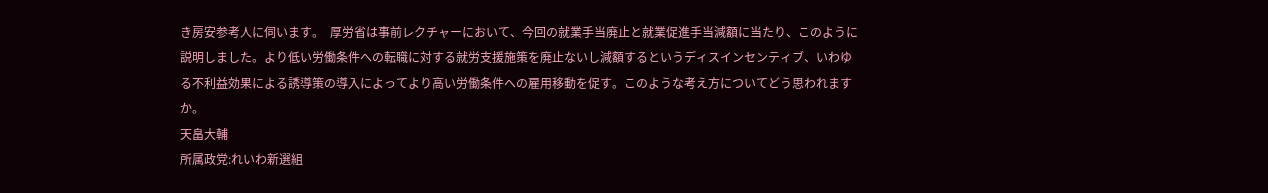き房安参考人に伺います。  厚労省は事前レクチャーにおいて、今回の就業手当廃止と就業促進手当減額に当たり、このように説明しました。より低い労働条件への転職に対する就労支援施策を廃止ないし減額するというディスインセンティブ、いわゆる不利益効果による誘導策の導入によってより高い労働条件への雇用移動を促す。このような考え方についてどう思われますか。
天畠大輔
所属政党:れいわ新選組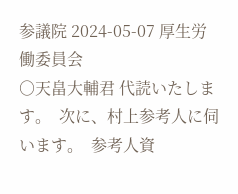参議院 2024-05-07 厚生労働委員会
○天畠大輔君 代読いたします。  次に、村上参考人に伺います。  参考人資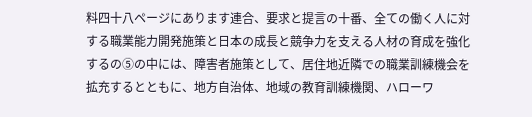料四十八ページにあります連合、要求と提言の十番、全ての働く人に対する職業能力開発施策と日本の成長と競争力を支える人材の育成を強化するの⑤の中には、障害者施策として、居住地近隣での職業訓練機会を拡充するとともに、地方自治体、地域の教育訓練機関、ハローワ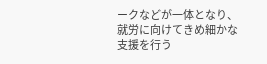ークなどが一体となり、就労に向けてきめ細かな支援を行う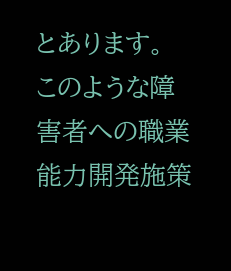とあります。  このような障害者への職業能力開発施策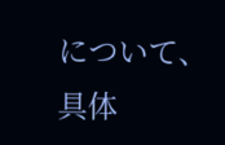について、具体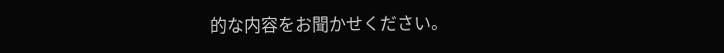的な内容をお聞かせください。